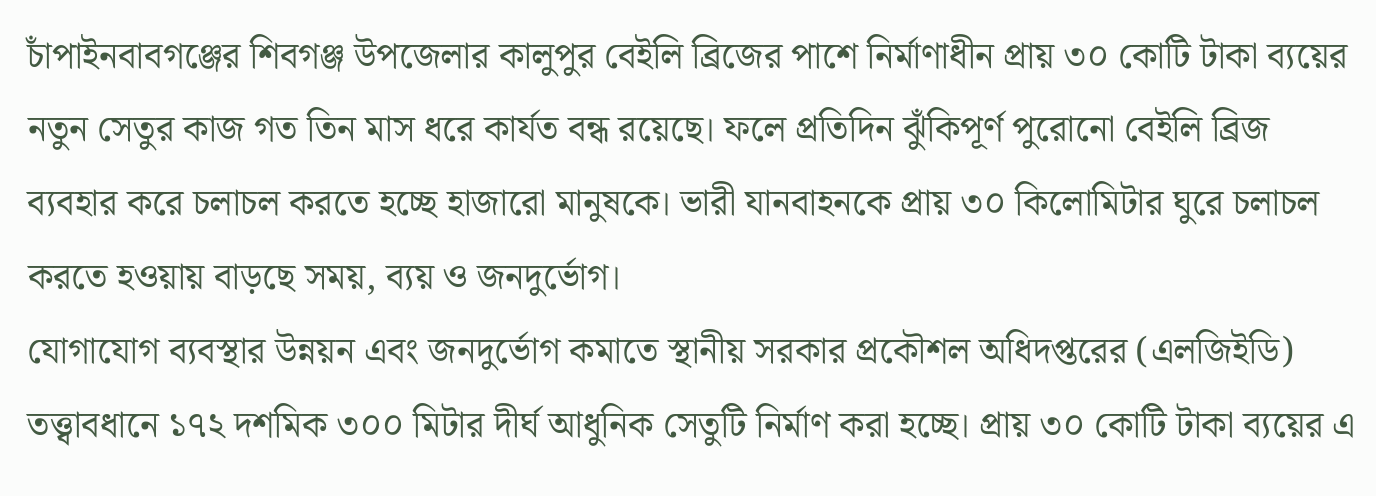চাঁপাইনবাবগঞ্জের শিবগঞ্জ উপজেলার কালুপুর বেইলি ব্রিজের পাশে নির্মাণাধীন প্রায় ৩০ কোটি টাকা ব্যয়ের নতুন সেতুর কাজ গত তিন মাস ধরে কার্যত বন্ধ রয়েছে। ফলে প্রতিদিন ঝুঁকিপূর্ণ পুরোনো বেইলি ব্রিজ ব্যবহার করে চলাচল করতে হচ্ছে হাজারো মানুষকে। ভারী যানবাহনকে প্রায় ৩০ কিলোমিটার ঘুরে চলাচল করতে হওয়ায় বাড়ছে সময়, ব্যয় ও জনদুর্ভোগ।
যোগাযোগ ব্যবস্থার উন্নয়ন এবং জনদুর্ভোগ কমাতে স্থানীয় সরকার প্রকৌশল অধিদপ্তরের (এলজিইডি) তত্ত্বাবধানে ১৭২ দশমিক ৩০০ মিটার দীর্ঘ আধুনিক সেতুটি নির্মাণ করা হচ্ছে। প্রায় ৩০ কোটি টাকা ব্যয়ের এ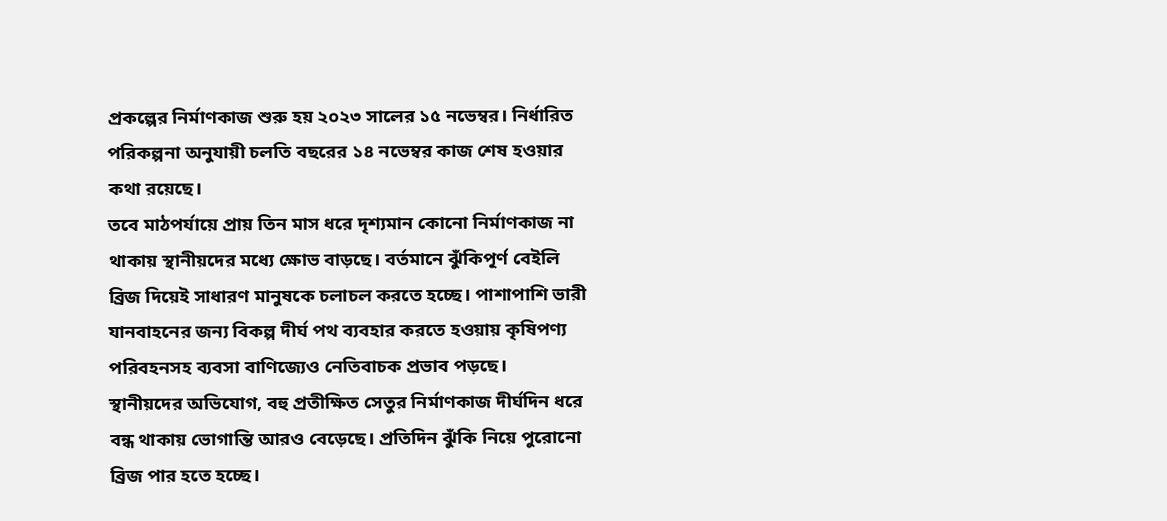প্রকল্পের নির্মাণকাজ শুরু হয় ২০২৩ সালের ১৫ নভেম্বর। নির্ধারিত পরিকল্পনা অনুযায়ী চলতি বছরের ১৪ নভেম্বর কাজ শেষ হওয়ার কথা রয়েছে।
তবে মাঠপর্যায়ে প্রায় তিন মাস ধরে দৃশ্যমান কোনো নির্মাণকাজ না থাকায় স্থানীয়দের মধ্যে ক্ষোভ বাড়ছে। বর্তমানে ঝুঁকিপূর্ণ বেইলি ব্রিজ দিয়েই সাধারণ মানুষকে চলাচল করতে হচ্ছে। পাশাপাশি ভারী যানবাহনের জন্য বিকল্প দীর্ঘ পথ ব্যবহার করতে হওয়ায় কৃষিপণ্য পরিবহনসহ ব্যবসা বাণিজ্যেও নেতিবাচক প্রভাব পড়ছে।
স্থানীয়দের অভিযোগ, বহু প্রতীক্ষিত সেতুর নির্মাণকাজ দীর্ঘদিন ধরে বন্ধ থাকায় ভোগান্তি আরও বেড়েছে। প্রতিদিন ঝুঁকি নিয়ে পুরোনো ব্রিজ পার হতে হচ্ছে।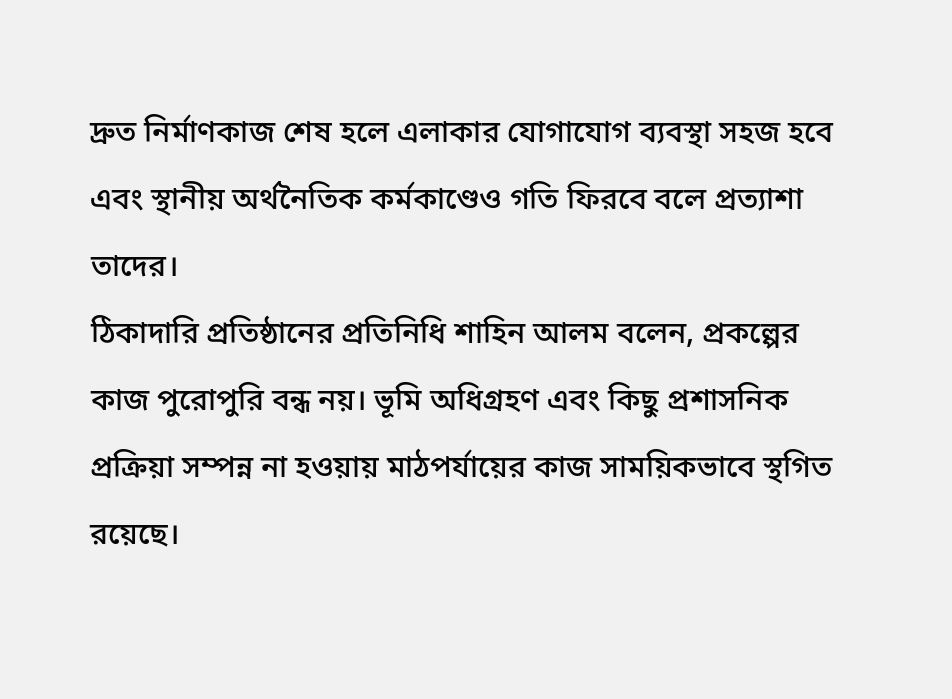দ্রুত নির্মাণকাজ শেষ হলে এলাকার যোগাযোগ ব্যবস্থা সহজ হবে এবং স্থানীয় অর্থনৈতিক কর্মকাণ্ডেও গতি ফিরবে বলে প্রত্যাশা তাদের।
ঠিকাদারি প্রতিষ্ঠানের প্রতিনিধি শাহিন আলম বলেন, প্রকল্পের কাজ পুরোপুরি বন্ধ নয়। ভূমি অধিগ্রহণ এবং কিছু প্রশাসনিক প্রক্রিয়া সম্পন্ন না হওয়ায় মাঠপর্যায়ের কাজ সাময়িকভাবে স্থগিত রয়েছে।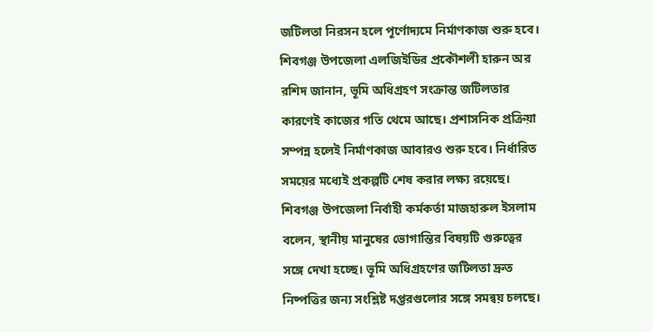জটিলতা নিরসন হলে পূর্ণোদ্যমে নির্মাণকাজ শুরু হবে।
শিবগঞ্জ উপজেলা এলজিইডির প্রকৌশলী হারুন অর রশিদ জানান, ভূমি অধিগ্রহণ সংক্রান্ত জটিলতার কারণেই কাজের গতি থেমে আছে। প্রশাসনিক প্রক্রিয়া সম্পন্ন হলেই নির্মাণকাজ আবারও শুরু হবে। নির্ধারিত সময়ের মধ্যেই প্রকল্পটি শেষ করার লক্ষ্য রয়েছে।
শিবগঞ্জ উপজেলা নির্বাহী কর্মকর্তা মাজহারুল ইসলাম বলেন, স্থানীয় মানুষের ভোগান্তির বিষয়টি গুরুত্বের সঙ্গে দেখা হচ্ছে। ভূমি অধিগ্রহণের জটিলতা দ্রুত নিষ্পত্তির জন্য সংশ্লিষ্ট দপ্তরগুলোর সঙ্গে সমন্বয় চলছে।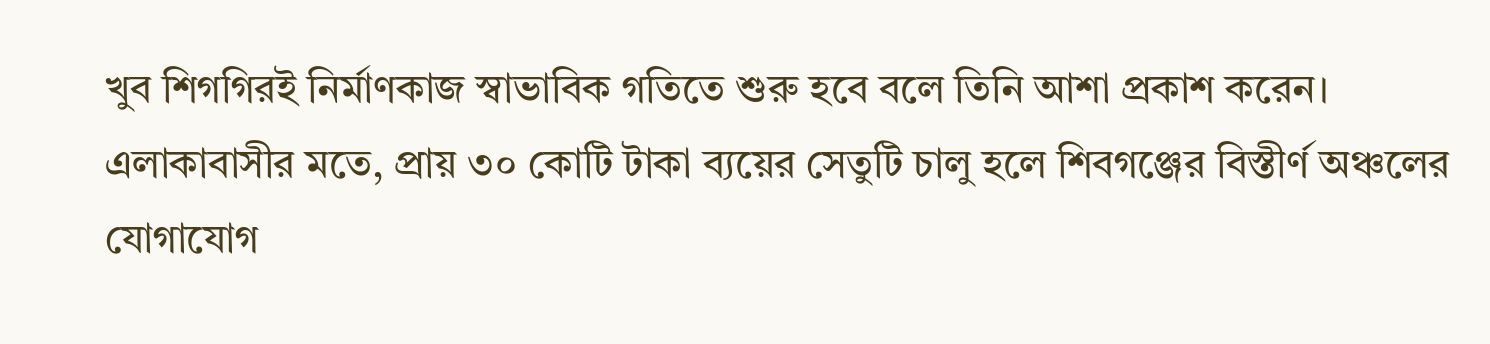খুব শিগগিরই নির্মাণকাজ স্বাভাবিক গতিতে শুরু হবে বলে তিনি আশা প্রকাশ করেন।
এলাকাবাসীর মতে, প্রায় ৩০ কোটি টাকা ব্যয়ের সেতুটি চালু হলে শিবগঞ্জের বিস্তীর্ণ অঞ্চলের যোগাযোগ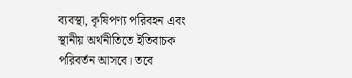ব্যবস্থা, কৃষিপণ্য পরিবহন এবং স্থানীয় অর্থনীতিতে ইতিবাচক পরিবর্তন আসবে। তবে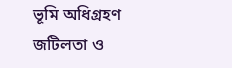ভূমি অধিগ্রহণ জটিলতা ও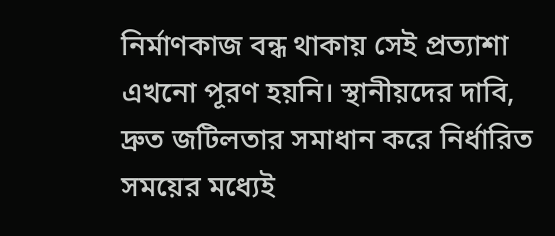নির্মাণকাজ বন্ধ থাকায় সেই প্রত্যাশা এখনো পূরণ হয়নি। স্থানীয়দের দাবি, দ্রুত জটিলতার সমাধান করে নির্ধারিত সময়ের মধ্যেই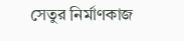সেতুর নির্মাণকাজ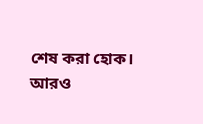শেষ করা হোক।
আরও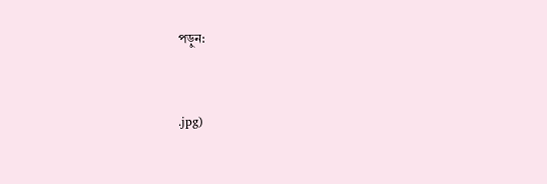পড়ুন:


.jpg)